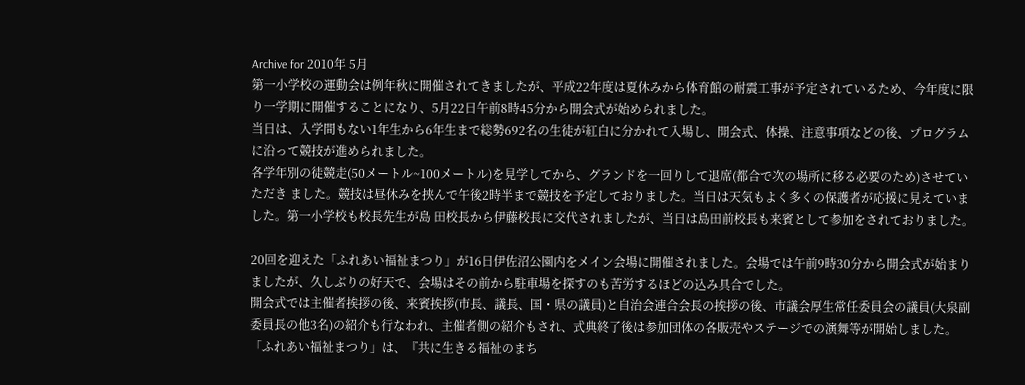Archive for 2010年 5月
第一小学校の運動会は例年秋に開催されてきましたが、平成22年度は夏休みから体育館の耐震工事が予定されているため、今年度に限り一学期に開催することになり、5月22日午前8時45分から開会式が始められました。
当日は、入学間もない1年生から6年生まで総勢692名の生徒が紅白に分かれて入場し、開会式、体操、注意事項などの後、プログラムに沿って競技が進められました。
各学年別の徒競走(50メートル~100メートル)を見学してから、グランドを一回りして退席(都合で次の場所に移る必要のため)させていただき ました。競技は昼休みを挟んで午後2時半まで競技を予定しておりました。当日は天気もよく多くの保護者が応援に見えていました。第一小学校も校長先生が島 田校長から伊藤校長に交代されましたが、当日は島田前校長も来賓として参加をされておりました。

20回を迎えた「ふれあい福祉まつり」が16日伊佐沼公園内をメイン会場に開催されました。会場では午前9時30分から開会式が始まりましたが、久しぶりの好天で、会場はその前から駐車場を探すのも苦労するほどの込み具合でした。
開会式では主催者挨拶の後、来賓挨拶(市長、議長、国・県の議員)と自治会連合会長の挨拶の後、市議会厚生常任委員会の議員(大泉副委員長の他3名)の紹介も行なわれ、主催者側の紹介もされ、式典終了後は参加団体の各販売やステージでの演舞等が開始しました。
「ふれあい福祉まつり」は、『共に生きる福祉のまち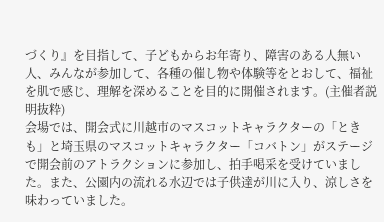づくり』を目指して、子どもからお年寄り、障害のある人無い人、みんなが参加して、各種の催し物や体験等をとおして、福祉を肌で感じ、理解を深めることを目的に開催されます。(主催者説明抜粋)
会場では、開会式に川越市のマスコットキャラクターの「ときも」と埼玉県のマスコットキャラクター「コバトン」がステージで開会前のアトラクションに参加し、拍手喝采を受けていました。また、公園内の流れる水辺では子供達が川に入り、涼しさを味わっていました。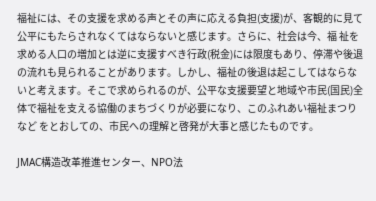福祉には、その支援を求める声とその声に応える負担(支援)が、客観的に見て公平にもたらされなくてはならないと感じます。さらに、社会は今、福 祉を求める人口の増加とは逆に支援すべき行政(税金)には限度もあり、停滞や後退の流れも見られることがあります。しかし、福祉の後退は起こしてはならな いと考えます。そこで求められるのが、公平な支援要望と地域や市民(国民)全体で福祉を支える協働のまちづくりが必要になり、このふれあい福祉まつりなど をとおしての、市民への理解と啓発が大事と感じたものです。

JMAC構造改革推進センター、NPO法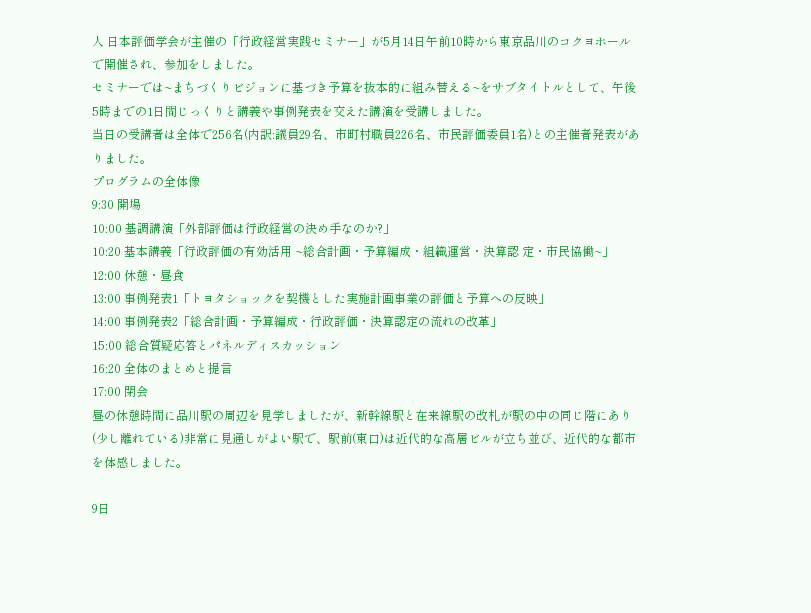人 日本評価学会が主催の「行政経営実践セミナー」が5月14日午前10時から東京品川のコクヨホールで開催され、参加をしました。
セミナーでは~まちづくりビジョンに基づき予算を抜本的に組み替える~をサブタイトルとして、午後5時までの1日間じっくりと講義や事例発表を交えた講演を受講しました。
当日の受講者は全体で256名(内訳:議員29名、市町村職員226名、市民評価委員1名)との主催者発表がありました。
プログラムの全体像
9:30 開場
10:00 基調講演「外部評価は行政経営の決め手なのか?」
10:20 基本講義「行政評価の有効活用 ~総合計画・予算編成・組織運営・決算認 定・市民協働~」
12:00 休憩・昼食
13:00 事例発表1「トヨタショックを契機とした実施計画事業の評価と予算への反映」
14:00 事例発表2「総合計画・予算編成・行政評価・決算認定の流れの改革」
15:00 総合質疑応答とパネルディスカッション
16:20 全体のまとめと提言
17:00 閉会
昼の休憩時間に品川駅の周辺を見学しましたが、新幹線駅と在来線駅の改札が駅の中の同じ階にあり(少し離れている)非常に見通しがよい駅で、駅前(東口)は近代的な高層ビルが立ち並び、近代的な都市を体感しました。

9日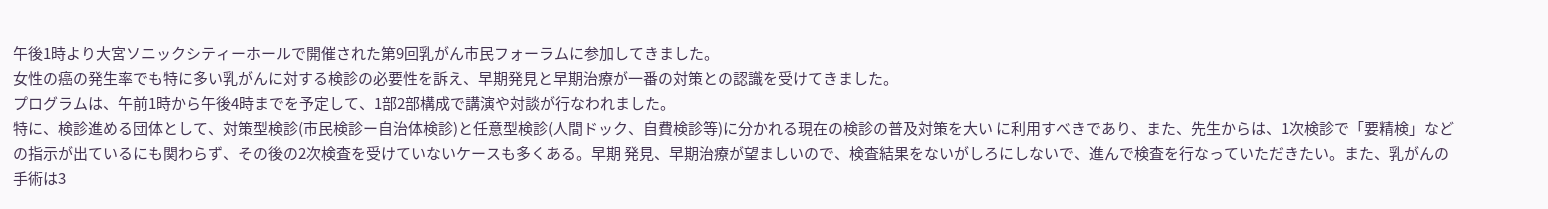午後1時より大宮ソニックシティーホールで開催された第9回乳がん市民フォーラムに参加してきました。
女性の癌の発生率でも特に多い乳がんに対する検診の必要性を訴え、早期発見と早期治療が一番の対策との認識を受けてきました。
プログラムは、午前1時から午後4時までを予定して、1部2部構成で講演や対談が行なわれました。
特に、検診進める団体として、対策型検診(市民検診ー自治体検診)と任意型検診(人間ドック、自費検診等)に分かれる現在の検診の普及対策を大い に利用すべきであり、また、先生からは、1次検診で「要精検」などの指示が出ているにも関わらず、その後の2次検査を受けていないケースも多くある。早期 発見、早期治療が望ましいので、検査結果をないがしろにしないで、進んで検査を行なっていただきたい。また、乳がんの手術は3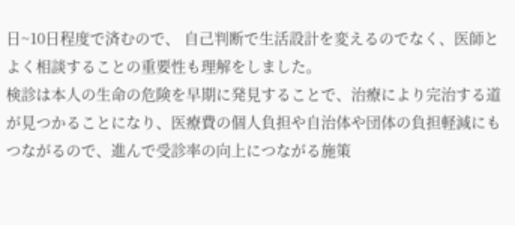日~10日程度で済むので、 自己判断で生活設計を変えるのでなく、医師とよく相談することの重要性も理解をしました。
検診は本人の生命の危険を早期に発見することで、治療により完治する道が見つかることになり、医療費の個人負担や自治体や団体の負担軽減にもつながるので、進んで受診率の向上につながる施策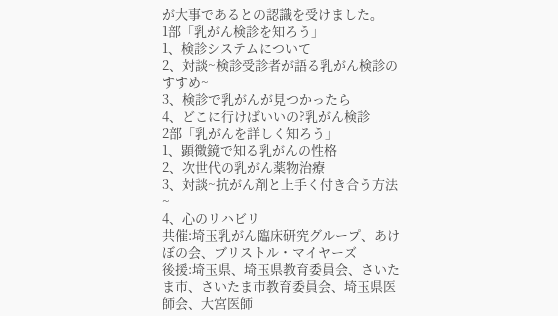が大事であるとの認識を受けました。
1部「乳がん検診を知ろう」
1、検診システムについて
2、対談~検診受診者が語る乳がん検診のすすめ~
3、検診で乳がんが見つかったら
4、どこに行けばいいの?乳がん検診
2部「乳がんを詳しく知ろう」
1、顕微鏡で知る乳がんの性格
2、次世代の乳がん薬物治療
3、対談~抗がん剤と上手く付き合う方法~
4、心のリハビリ
共催:埼玉乳がん臨床研究グループ、あけぼの会、ブリストル・マイヤーズ
後援:埼玉県、埼玉県教育委員会、さいたま市、さいたま市教育委員会、埼玉県医師会、大宮医師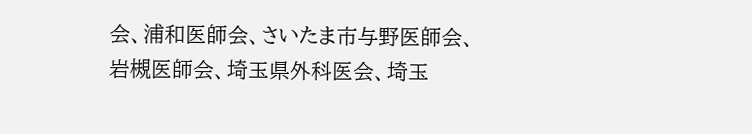会、浦和医師会、さいたま市与野医師会、岩槻医師会、埼玉県外科医会、埼玉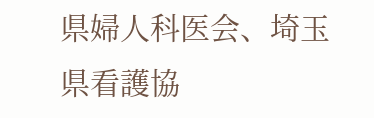県婦人科医会、埼玉県看護協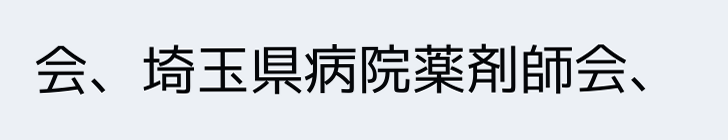会、埼玉県病院薬剤師会、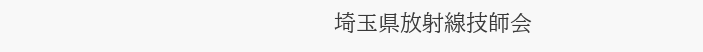埼玉県放射線技師会